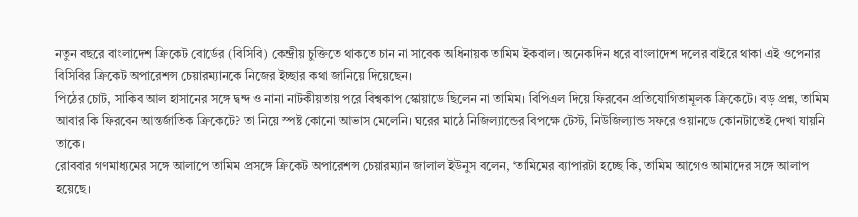নতুন বছরে বাংলাদেশ ক্রিকেট বোর্ডের (বিসিবি) কেন্দ্রীয় চুক্তিতে থাকতে চান না সাবেক অধিনায়ক তামিম ইকবাল। অনেকদিন ধরে বাংলাদেশ দলের বাইরে থাকা এই ওপেনার বিসিবির ক্রিকেট অপারেশন্স চেয়ারম্যানকে নিজের ইচ্ছার কথা জানিয়ে দিয়েছেন।
পিঠের চোট, সাকিব আল হাসানের সঙ্গে দ্বন্দ ও নানা নাটকীয়তায় পরে বিশ্বকাপ স্কোয়াডে ছিলেন না তামিম। বিপিএল দিয়ে ফিরবেন প্রতিযোগিতামূলক ক্রিকেটে। বড় প্রশ্ন, তামিম আবার কি ফিরবেন আন্তর্জাতিক ক্রিকেটে? তা নিয়ে স্পষ্ট কোনো আভাস মেলেনি। ঘরের মাঠে নিজিল্যান্ডের বিপক্ষে টেস্ট, নিউজিল্যান্ড সফরে ওয়ানডে কোনটাতেই দেখা যায়নি তাকে।
রোববার গণমাধ্যমের সঙ্গে আলাপে তামিম প্রসঙ্গে ক্রিকেট অপারেশন্স চেয়ারম্যান জালাল ইউনুস বলেন, ‘তামিমের ব্যাপারটা হচ্ছে কি, তামিম আগেও আমাদের সঙ্গে আলাপ হয়েছে।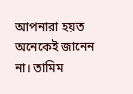আপনারা হয়ত অনেকেই জানেন না। তামিম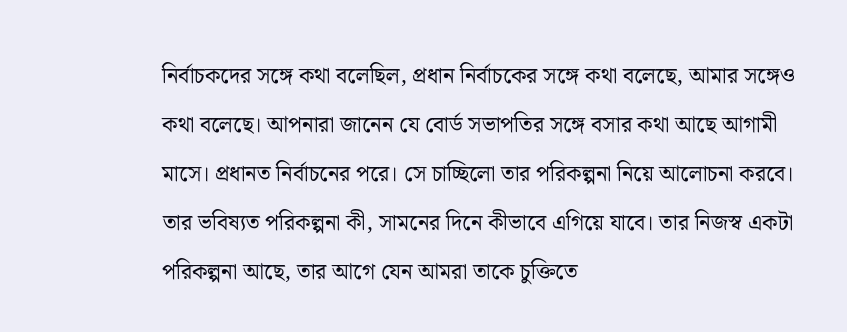নির্বাচকদের সঙ্গে কথা বলেছিল, প্রধান নির্বাচকের সঙ্গে কথা বলেছে, আমার সঙ্গেও কথা বলেছে। আপনারা জানেন যে বোর্ড সভাপতির সঙ্গে বসার কথা আছে আগামী মাসে। প্রধানত নির্বাচনের পরে। সে চাচ্ছিলো তার পরিকল্পনা নিয়ে আলোচনা করবে। তার ভবিষ্যত পরিকল্পনা কী, সামনের দিনে কীভাবে এগিয়ে যাবে। তার নিজস্ব একটা পরিকল্পনা আছে, তার আগে যেন আমরা তাকে চুক্তিতে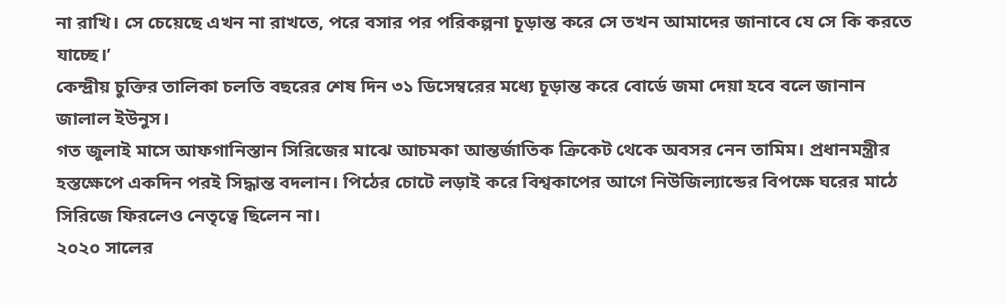না রাখি। সে চেয়েছে এখন না রাখতে, পরে বসার পর পরিকল্পনা চূড়ান্ত করে সে তখন আমাদের জানাবে যে সে কি করতে যাচ্ছে।’
কেন্দ্রীয় চুক্তির তালিকা চলতি বছরের শেষ দিন ৩১ ডিসেম্বরের মধ্যে চূড়ান্ত করে বোর্ডে জমা দেয়া হবে বলে জানান জালাল ইউনুস।
গত জুলাই মাসে আফগানিস্তান সিরিজের মাঝে আচমকা আন্তর্জাতিক ক্রিকেট থেকে অবসর নেন তামিম। প্রধানমন্ত্রীর হস্তক্ষেপে একদিন পরই সিদ্ধান্ত বদলান। পিঠের চোটে লড়াই করে বিশ্বকাপের আগে নিউজিল্যান্ডের বিপক্ষে ঘরের মাঠে সিরিজে ফিরলেও নেতৃত্বে ছিলেন না।
২০২০ সালের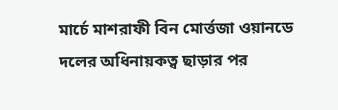মার্চে মাশরাফী বিন মোর্ত্তজা ওয়ানডে দলের অধিনায়কত্ব ছাড়ার পর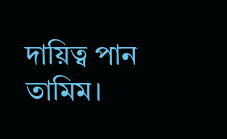দায়িত্ব পান তামিম।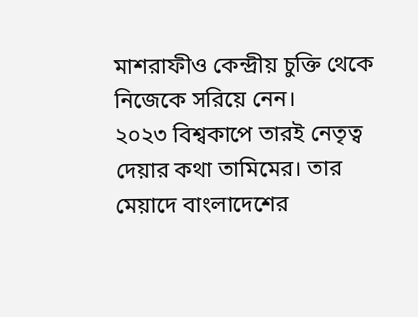মাশরাফীও কেন্দ্রীয় চুক্তি থেকে নিজেকে সরিয়ে নেন।
২০২৩ বিশ্বকাপে তারই নেতৃত্ব দেয়ার কথা তামিমের। তার মেয়াদে বাংলাদেশের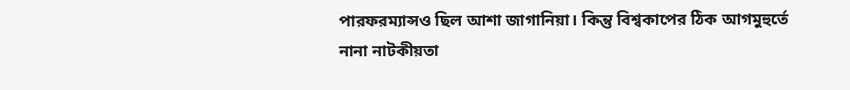পারফরম্যান্সও ছিল আশা জাগানিয়া। কিন্তু বিশ্বকাপের ঠিক আগমুহুর্তে নানা নাটকীয়তা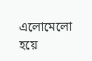এলোমেলো হয়ে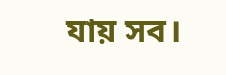যায় সব।